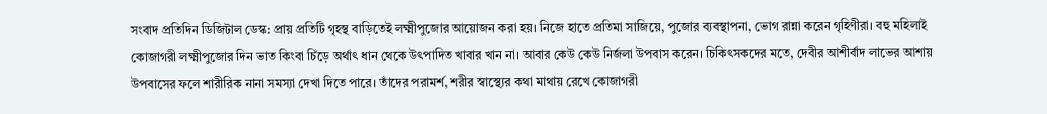সংবাদ প্রতিদিন ডিজিটাল ডেস্ক: প্রায় প্রতিটি গৃহস্থ বাড়িতেই লক্ষ্মীপুজোর আয়োজন করা হয়। নিজে হাতে প্রতিমা সাজিয়ে, পুজোর ব্যবস্থাপনা, ভোগ রান্না করেন গৃহিণীরা। বহু মহিলাই কোজাগরী লক্ষ্মীপুজোর দিন ভাত কিংবা চিঁড়ে অর্থাৎ ধান থেকে উৎপাদিত খাবার খান না। আবার কেউ কেউ নির্জলা উপবাস করেন। চিকিৎসকদের মতে, দেবীর আশীর্বাদ লাভের আশায় উপবাসের ফলে শারীরিক নানা সমস্যা দেখা দিতে পারে। তাঁদের পরামর্শ, শরীর স্বাস্থ্যের কথা মাথায় রেখে কোজাগরী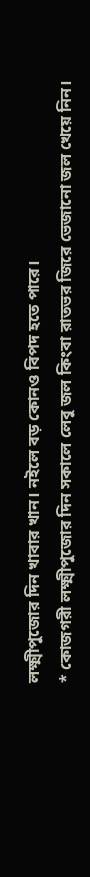লক্ষ্মীপুজোর দিন খাবার খান। নইলে বড় কোনও বিপদ হতে পারে।
* কোজগরী লক্ষ্মীপুজোর দিন সকালে লেবু জল কিংবা রাতভর জিরে ভেজানো জল খেয়ে নিন।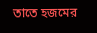তাতে হজমের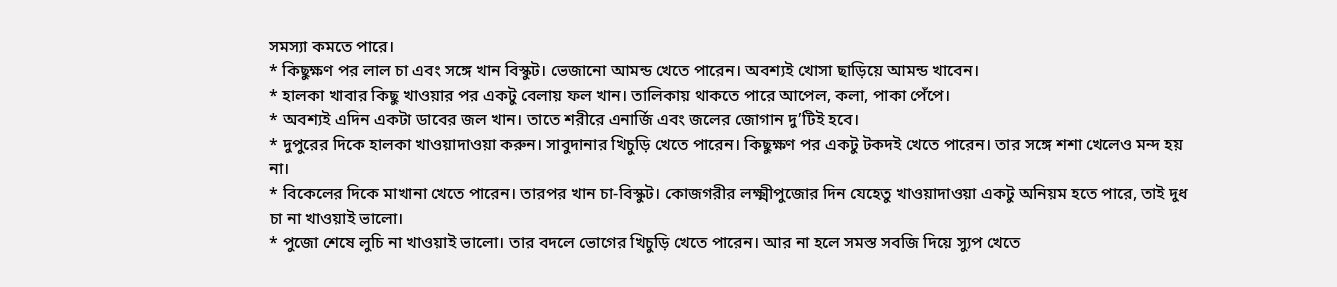সমস্যা কমতে পারে।
* কিছুক্ষণ পর লাল চা এবং সঙ্গে খান বিস্কুট। ভেজানো আমন্ড খেতে পারেন। অবশ্যই খোসা ছাড়িয়ে আমন্ড খাবেন।
* হালকা খাবার কিছু খাওয়ার পর একটু বেলায় ফল খান। তালিকায় থাকতে পারে আপেল, কলা, পাকা পেঁপে।
* অবশ্যই এদিন একটা ডাবের জল খান। তাতে শরীরে এনার্জি এবং জলের জোগান দু’টিই হবে।
* দুপুরের দিকে হালকা খাওয়াদাওয়া করুন। সাবুদানার খিচুড়ি খেতে পারেন। কিছুক্ষণ পর একটু টকদই খেতে পারেন। তার সঙ্গে শশা খেলেও মন্দ হয় না।
* বিকেলের দিকে মাখানা খেতে পারেন। তারপর খান চা-বিস্কুট। কোজগরীর লক্ষ্মীপুজোর দিন যেহেতু খাওয়াদাওয়া একটু অনিয়ম হতে পারে, তাই দুধ চা না খাওয়াই ভালো।
* পুজো শেষে লুচি না খাওয়াই ভালো। তার বদলে ভোগের খিচুড়ি খেতে পারেন। আর না হলে সমস্ত সবজি দিয়ে স্যুপ খেতে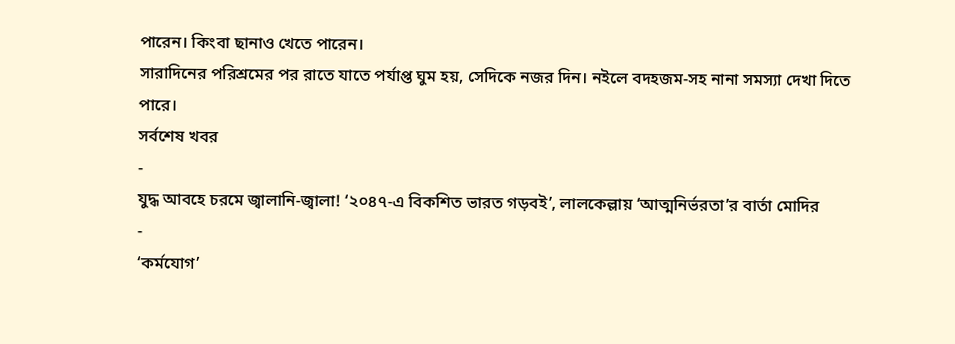পারেন। কিংবা ছানাও খেতে পারেন।
সারাদিনের পরিশ্রমের পর রাতে যাতে পর্যাপ্ত ঘুম হয়, সেদিকে নজর দিন। নইলে বদহজম-সহ নানা সমস্যা দেখা দিতে পারে।
সর্বশেষ খবর
-
যুদ্ধ আবহে চরমে জ্বালানি-জ্বালা! ‘২০৪৭-এ বিকশিত ভারত গড়বই’, লালকেল্লায় ‘আত্মনির্ভরতা’র বার্তা মোদির
-
‘কর্মযোগ’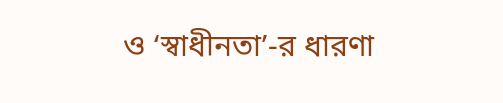ও ‘স্বাধীনতা’-র ধারণা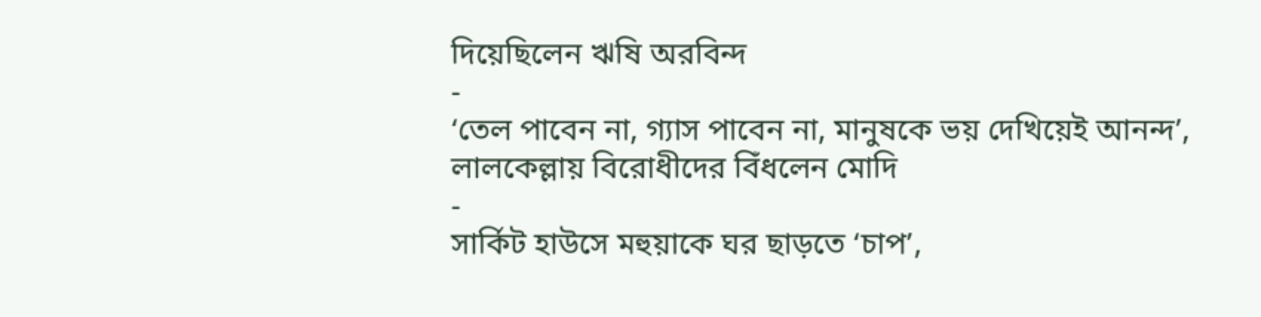দিয়েছিলেন ঋষি অরবিন্দ
-
‘তেল পাবেন না, গ্যাস পাবেন না, মানুষকে ভয় দেখিয়েই আনন্দ’, লালকেল্লায় বিরোধীদের বিঁধলেন মোদি
-
সার্কিট হাউসে মহুয়াকে ঘর ছাড়তে ‘চাপ’,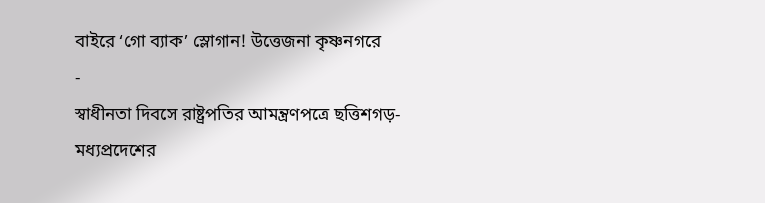বাইরে ‘গো ব্যাক’ স্লোগান! উত্তেজনা কৃষ্ণনগরে
-
স্বাধীনতা দিবসে রাষ্ট্রপতির আমন্ত্রণপত্রে ছত্তিশগড়-মধ্যপ্রদেশের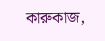কারুকাজ,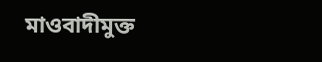মাওবাদীমুক্ত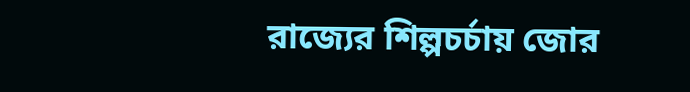রাজ্যের শিল্পচর্চায় জোর